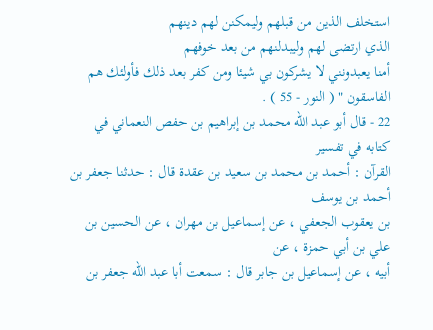استخلف الذين من قبلهم وليمكنن لهم دينهم
الذي ارتضى لهم وليبدلنهم من بعد خوفهم
أمنا يعبدونني لا يشركون بي شيئا ومن كفر بعد ذلك فأولئك هم
الفاسقون " ( النور - 55 ) .
22 - قال أبو عبد الله محمد بن إبراهيم بن حفص النعماني في كتابه في تفسير
القرآن : أحمد بن محمد بن سعيد بن عقدة قال : حدثنا جعفر بن أحمد بن يوسف
بن يعقوب الجعفي ، عن إسماعيل بن مهران ، عن الحسين بن علي بن أبي حمزة ، عن
أبيه ، عن إسماعيل بن جابر قال : سمعت أبا عبد الله جعفر بن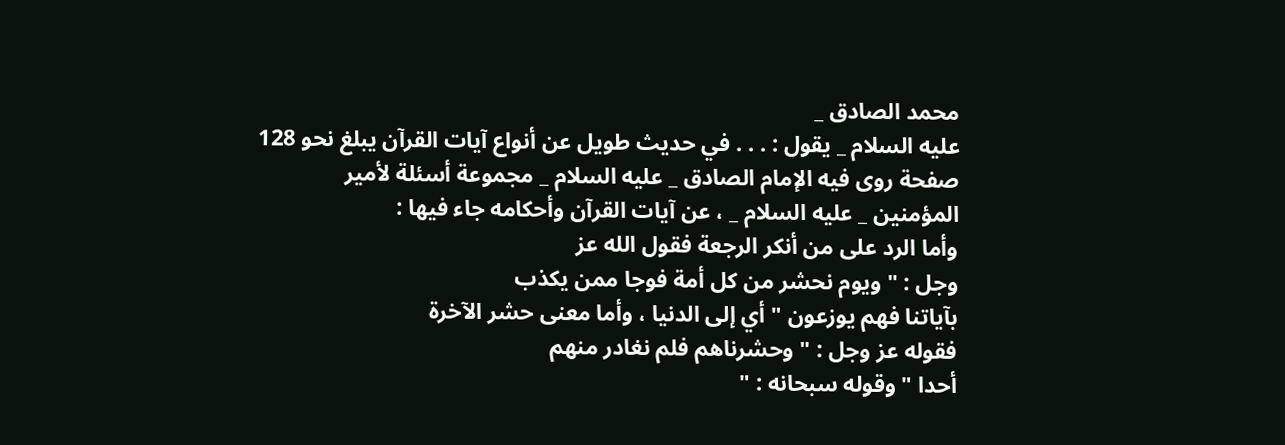محمد الصادق _
عليه السلام _ يقول : . . . في حديث طويل عن أنواع آيات القرآن يبلغ نحو 128
صفحة روى فيه الإمام الصادق _ عليه السلام _ مجموعة أسئلة لأمير
المؤمنين _ عليه السلام _ ، عن آيات القرآن وأحكامه جاء فيها :
وأما الرد على من أنكر الرجعة فقول الله عز
وجل : " ويوم نحشر من كل أمة فوجا ممن يكذب
بآياتنا فهم يوزعون " أي إلى الدنيا ، وأما معنى حشر الآخرة
فقوله عز وجل : " وحشرناهم فلم نغادر منهم
أحدا " وقوله سبحانه : "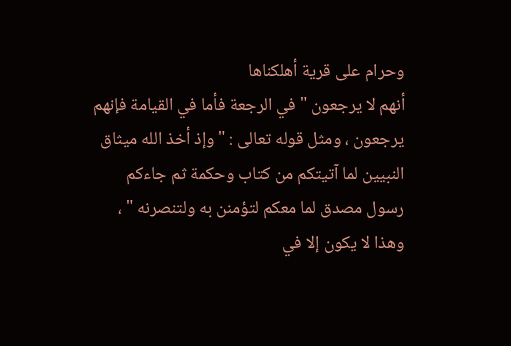وحرام على قرية أهلكناها
أنهم لا يرجعون " في الرجعة فأما في القيامة فإنهم
يرجعون ، ومثل قوله تعالى : " وإذ أخذ الله ميثاق
النبيين لما آتيتكم من كتاب وحكمة ثم جاءكم
رسول مصدق لما معكم لتؤمنن به ولتنصرنه " ،
وهذا لا يكون إلا في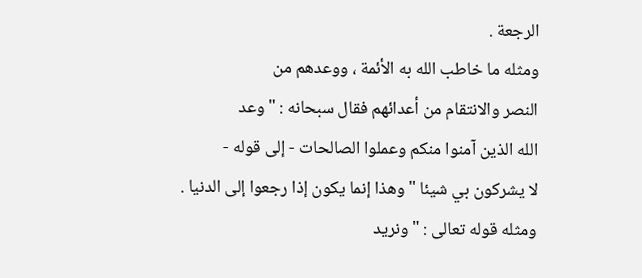الرجعة .
ومثله ما خاطب الله به الأئمة ، ووعدهم من
النصر والانتقام من أعدائهم فقال سبحانه : " وعد
الله الذين آمنوا منكم وعملوا الصالحات - إلى قوله -
لا يشركون بي شيئا " وهذا إنما يكون إذا رجعوا إلى الدنيا .
ومثله قوله تعالى : " ونريد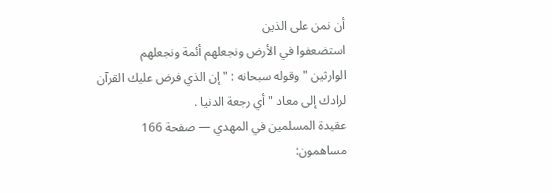أن نمن على الذين
استضعفوا في الأرض ونجعلهم أئمة ونجعلهم
الوارثين " وقوله سبحانه : " إن الذي فرض عليك القرآن
لرادك إلى معاد " أي رجعة الدنيا .
عقيدة المسلمين في المهدي — صفحة 166
مساهمون: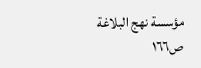مؤسسة نهج البلاغة
ص١٦٦